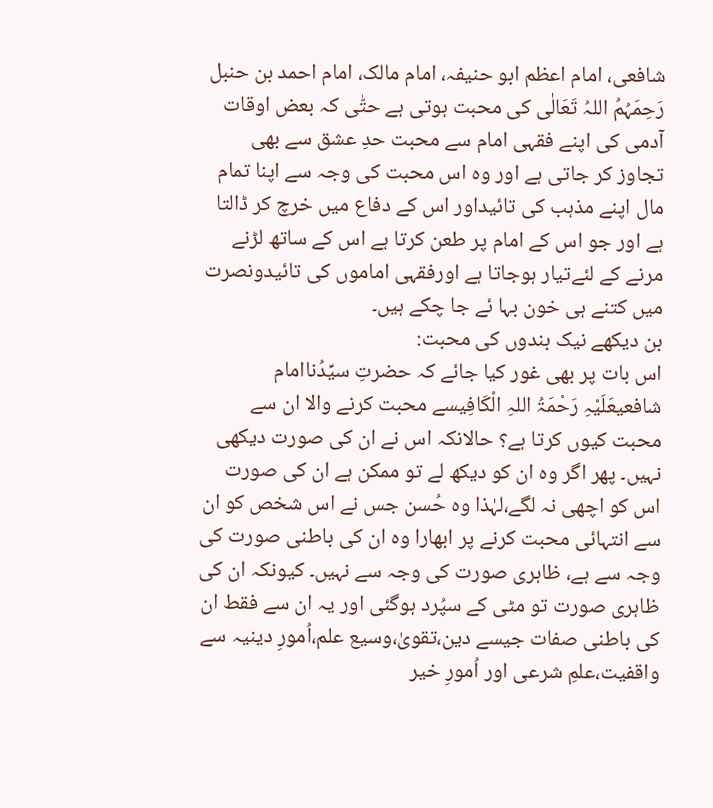شافعی، امام اعظم ابو حنیفہ، امام مالک، امام احمد بن حنبل رَحِمَہُمُ اللہُ تَعَالٰی کی محبت ہوتی ہے حتّٰی کہ بعض اوقات آدمی کی اپنے فقہی امام سے محبت حدِ عشق سے بھی تجاوز کر جاتی ہے اور وہ اس محبت کی وجہ سے اپنا تمام مال اپنے مذہب کی تائیداور اس کے دفاع میں خرچ کر ڈالتا ہے اور جو اس کے امام پر طعن کرتا ہے اس کے ساتھ لڑنے مرنے کے لئےتیار ہوجاتا ہے اورفقہی اماموں کی تائیدونصرت میں کتنے ہی خون بہا ئے جا چکے ہیں۔
بن دیکھے نیک بندوں کی محبت:
اس بات پر بھی غور کیا جائے کہ حضرتِ سیِّدُناامام شافعیعَلَیْہِ رَحْمَۃُ اللہِ الْکَافِیسے محبت کرنے والا ان سے محبت کیوں کرتا ہے؟ حالانکہ اس نے ان کی صورت دیکھی نہیں۔ پھر اگر وہ ان کو دیکھ لے تو ممکن ہے ان کی صورت اس کو اچھی نہ لگے،لہٰذا وہ حُسن جس نے اس شخص کو ان سے انتہائی محبت کرنے پر ابھارا وہ ان کی باطنی صورت کی وجہ سے ہے، ظاہری صورت کی وجہ سے نہیں۔ کیونکہ ان کی ظاہری صورت تو مٹی کے سپُرد ہوگئی اور یہ ان سے فقط ان کی باطنی صفات جیسے دین،تقویٰ،وسیع علم،اُمورِ دینیہ سے واقفیت،علمِ شرعی اور اُمورِ خیر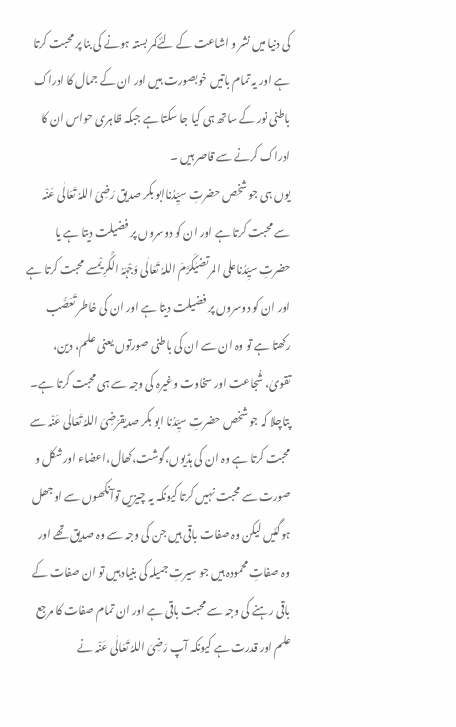کی دنیا میں نشر و اشاعت کے لئےکمر بستہ ہونے کی بنا پر محبت کرتا ہے اور یہ تمام باتیں خوبصورت ہیں اور ان کے جمال کا ادراک باطنی نور کے ساتھ ہی کیا جا سکتا ہے جبکہ ظاہری حواس ان کا ادراک کرنے سے قاصر ہیں ۔
یوں ہی جو شخص حضرتِ سیِّدُناابو بکر صدیق رَضِیَ اللہُ تَعَالٰی عَنْہ سے محبت کرتا ہے اور ان کو دوسروں پر فضیلت دیتا ہے یا حضرتِ سیِّدُناعلی المرتضیٰکَرَّمَ اللہُ تَعَالٰی وَجْہَہُ الْکَرِیْمسے محبت کرتا ہے اور ان کو دوسروں پر فضیلت دیتا ہے اور ان کی خاطر تَعَصُّب رکھتا ہے تو وہ ان سے ان کی باطنی صورتوں یعنی علم، دین، تقویٰ، شُجاعت اور سخاوت وغیرہ کی وجہ سے ہی محبت کرتا ہے۔ پتاچلا کہ جو شخص حضرتِ سیِّدُنا ابو بکر صدیقرَضِیَ اللہُ تَعَالٰی عَنْہ سے محبت کرتا ہے وہ ان کی ہڈیوں،گوشت،کھال،اعضاء اورشکل و صورت سے محبت نہیں کرتا کیونکہ یہ چیزیں توآنکھوں سے اوجھل ہوگئیں لیکن وہ صفات باقی ہیں جن کی وجہ سے وہ صدیق تھے اور وہ صفاتِ محمودہ ہیں جو سیرتِ جمیلہ کی بنیاد ہیں تو ان صفات کے باقی رہنے کی وجہ سے محبت باقی ہے اور ان تمام صفات کا مرجع علم اور قدرت ہے کیونکہ آپ رَضِیَ اللہُ تَعَالٰی عَنْہ نے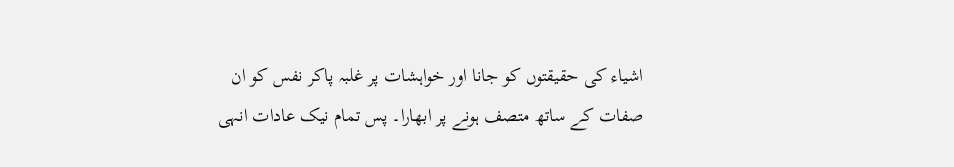اشیاء کی حقیقتوں کو جانا اور خواہشات پر غلبہ پاکر نفس کو ان صفات کے ساتھ متصف ہونے پر ابھارا۔ پس تمام نیک عادات انہی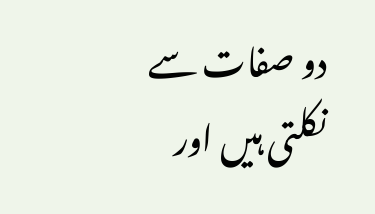دو صفات سے نکلتی ہیں اور